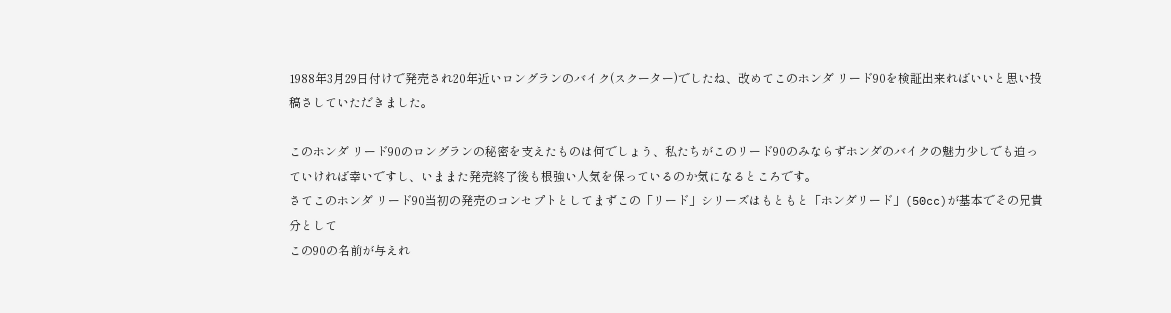1988年3月29日付けで発売され20年近いロングランのバイク(スクーター)でしたね、改めてこのホンダ リード90を検証出来ればいいと思い投稿さしていただきました。

このホンダ リード90のロングランの秘密を支えたものは何でしょう、私たちがこのリード90のみならずホンダのバイクの魅力少しでも迫っていければ幸いですし、いままた発売終了後も根強い人気を保っているのか気になるところです。
さてこのホンダ リード90当初の発売のコンセプトとしてまずこの「リード」シリーズはもともと「ホンダリード」(50cc)が基本でその兄貴分として
この90の名前が与えれ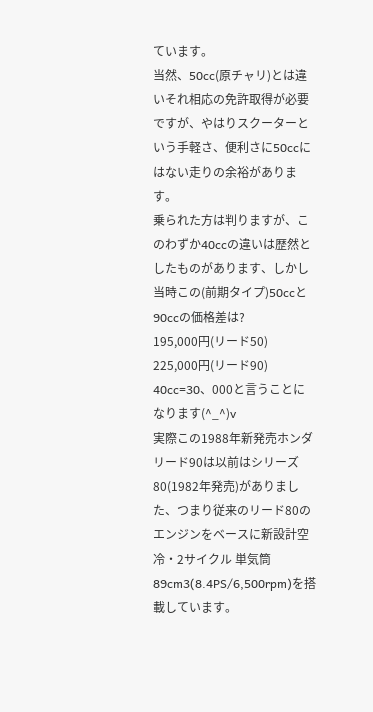ています。
当然、50cc(原チャリ)とは違いそれ相応の免許取得が必要ですが、やはりスクーターという手軽さ、便利さに50ccにはない走りの余裕があります。
乗られた方は判りますが、このわずか40ccの違いは歴然としたものがあります、しかし当時この(前期タイプ)50ccと90ccの価格差は?
195,000円(リード50)
225,000円(リード90)
40cc=30、000と言うことになります(^_^)v
実際この1988年新発売ホンダ リード90は以前はシリーズ80(1982年発売)がありました、つまり従来のリード80のエンジンをベースに新設計空冷・2サイクル 単気筒89cm3(8.4PS/6,500rpm)を搭載しています。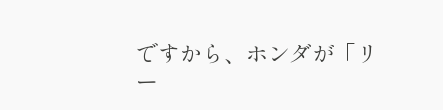ですから、ホンダが「リー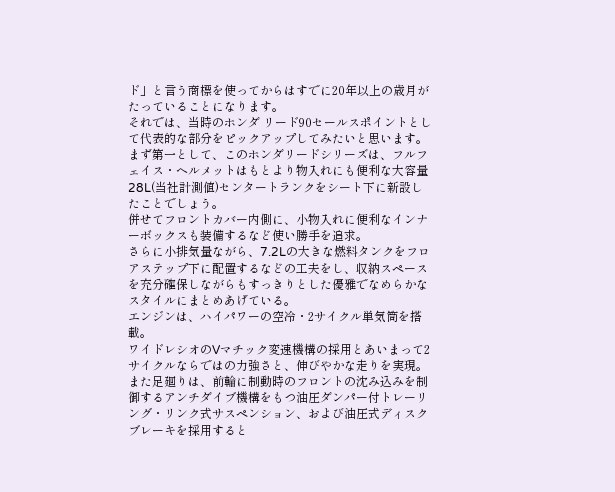ド」と言う商標を使ってからはすでに20年以上の歳月がたっていることになります。
それでは、当時のホンダ リード90セールスポイントとして代表的な部分をピックアップしてみたいと思います。
まず第一として、このホンダリードシリーズは、フルフェイス・ヘルメットはもとより物入れにも便利な大容量28L(当社計測値)センタートランクをシート下に新設したことでしょう。
併せてフロントカバー内側に、小物入れに便利なインナーボックスも装備するなど使い勝手を追求。
さらに小排気量ながら、7.2Lの大きな燃料タンクをフロアステップ下に配置するなどの工夫をし、収納スペースを充分確保しながらもすっきりとした優雅でなめらかなスタイルにまとめあげている。
エンジンは、ハイパワーの空冷・2サイクル単気筒を搭載。
ワイドレシオのVマチック変速機構の採用とあいまって2サイクルならではの力強さと、伸びやかな走りを実現。
また足廻りは、前輪に制動時のフロントの沈み込みを制御するアンチダイブ機構をもつ油圧ダンパー付トレーリング・リンク式サスペンション、および油圧式ディスクブレーキを採用すると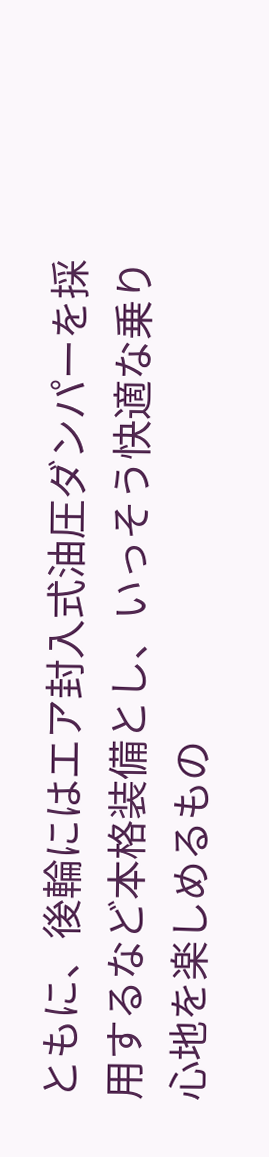ともに、後輪にはエア封入式油圧ダンパーを採用するなど本格装備とし、いっそう快適な乗り心地を楽しめるもの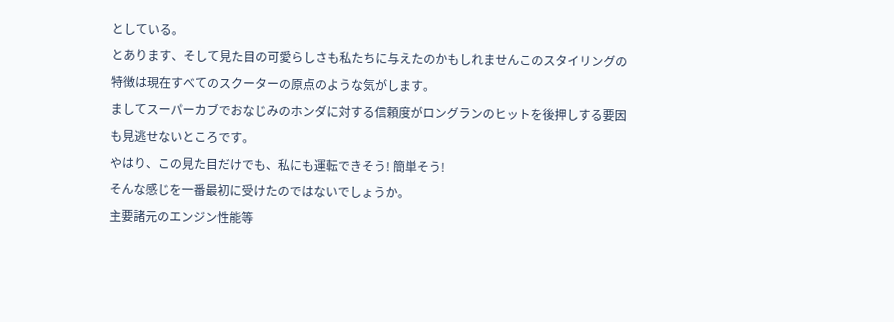としている。
とあります、そして見た目の可愛らしさも私たちに与えたのかもしれませんこのスタイリングの特徴は現在すべてのスクーターの原点のような気がします。
ましてスーパーカブでおなじみのホンダに対する信頼度がロングランのヒットを後押しする要因も見逃せないところです。
やはり、この見た目だけでも、私にも運転できそう! 簡単そう!
そんな感じを一番最初に受けたのではないでしょうか。
主要諸元のエンジン性能等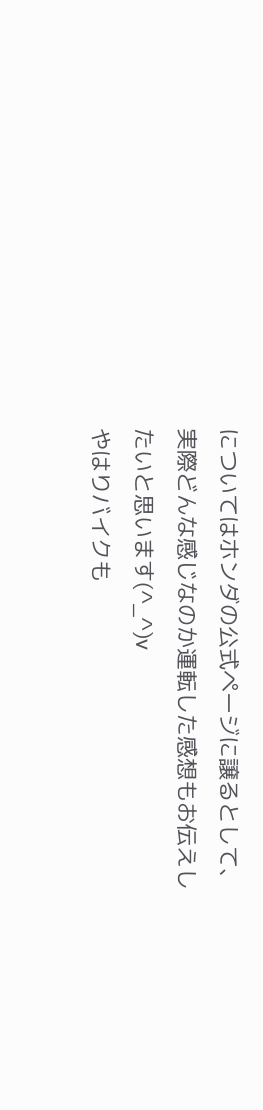についてはホンダの公式ページに譲るとして、実際どんな感じなのか運転した感想もお伝えしたいと思います(^_^)v
やはりバイクも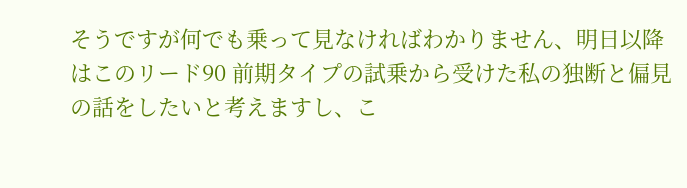そうですが何でも乗って見なければわかりません、明日以降はこのリード90 前期タイプの試乗から受けた私の独断と偏見の話をしたいと考えますし、こ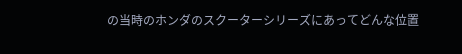の当時のホンダのスクーターシリーズにあってどんな位置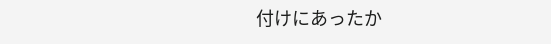付けにあったか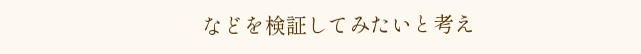などを検証してみたいと考え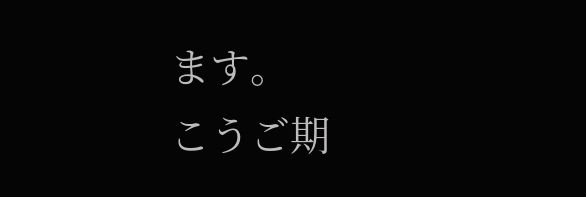ます。
こうご期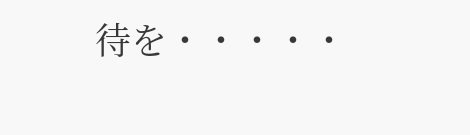待を・・・・・